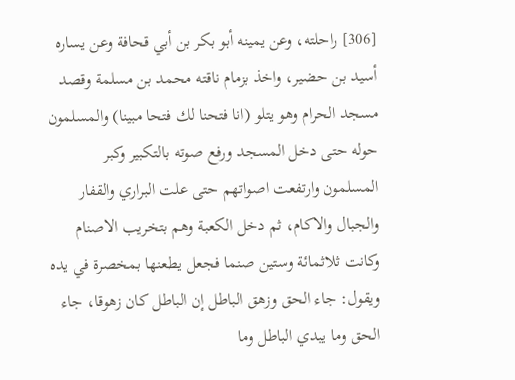[306] راحلته، وعن يمينه أبو بكر بن أبي قحافة وعن يساره أسيد بن حضير، واخذ بزمام ناقته محمد بن مسلمة وقصد مسجد الحرام وهو يتلو (انا فتحنا لك فتحا مبينا) والمسلمون حوله حتى دخل المسجد ورفع صوته بالتكبير وكبر المسلمون وارتفعت اصواتهم حتى علت البراري والقفار والجبال والاكام، ثم دخل الكعبة وهم بتخريب الاصنام وكانت ثلاثمائة وستين صنما فجعل يطعنها بمخصرة في يده ويقول: جاء الحق وزهق الباطل إن الباطل كان زهوقا، جاء الحق وما يبدي الباطل وما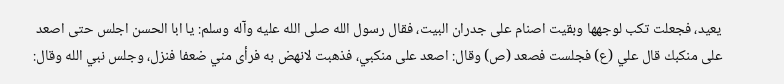يعيد، فجعلت تكب لوجهها وبقيت اصنام على جدران البيت، فقال رسول الله صلى الله عليه وآله وسلم: يا ابا الحسن اجلس حتى اصعد على منكبك قال علي (ع) فجلست فصعد (ص) وقال: اصعد على منكبي، فذهبت لانهض به فرأى مني ضعفا فنزل، وجلس نبي الله وقال: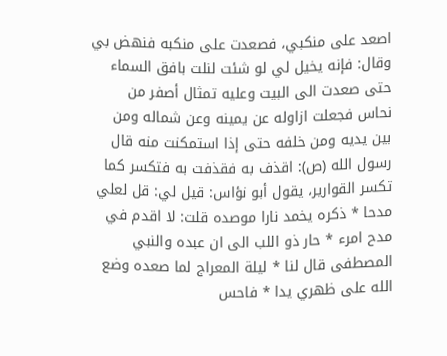اصعد على منكبي، فصعدت على منكبه فنهض بي وقال: فإنه يخيل لي لو شئت لنلت بافق السماء حتى صعدت الى البيت وعليه تمثال أصفر من نحاس فجعلت ازاوله عن يمينه وعن شماله ومن بين يديه ومن خلفه حتى إذا استمكنت منه قال رسول الله (ص): اقذف به فقذفت به فتكسر كما تكسر القوارير، يقول أبو نؤاس: قيل لي: قل لعلي مدحا * ذكره يخمد نارا موصده قلت: لا اقدم في مدح امرء * حار ذو اللب الى ان عبده والنبي المصطفى قال لنا * ليلة المعراج لما صعده وضع الله على ظهري يدا * فاحس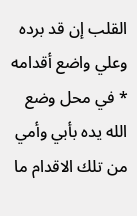القلب إن قد برده وعلي واضع أقدامه * في محل وضع الله يده بأبي وأمي من تلك الاقدام ما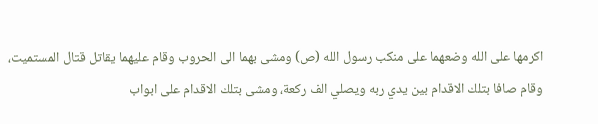اكرمها على الله وضعهما على منكب رسول الله (ص) ومشى بهما الى الحروب وقام عليهما يقاتل قتال المستميت، وقام صافا بتلك الاقدام بين يدي ربه ويصلي الف ركعة، ومشى بتلك الاقدام على ابواب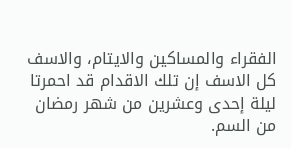الفقراء والمساكين والايتام، والاسف كل الاسف إن تلك الاقدام قد احمرتا ليلة إحدى وعشرين من شهر رمضان من السم.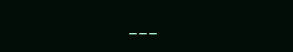___